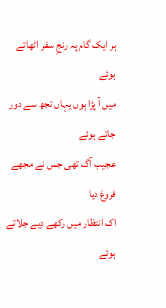ہر ایک گام پہ رنجِ سفر اٹھاتے ہوئے
میں آ پڑا ہوں یہاں تجھ سے دور جاتے ہوئے
عجیب آگ تھی جس نے مجھے فروغ دیا
اک انتظار میں رکھے دِیے جلاتے ہوئے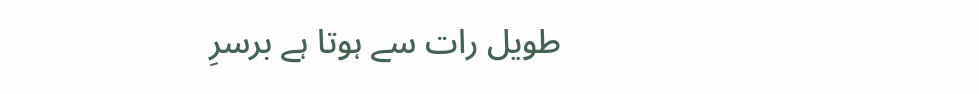طویل رات سے ہوتا ہے برسرِ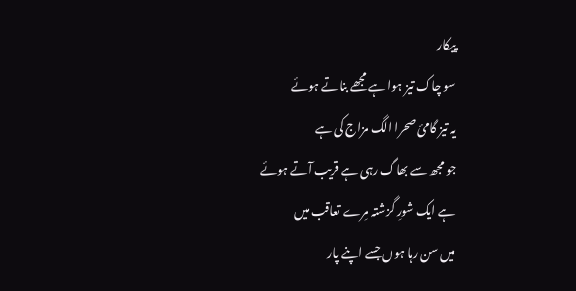پیکار
سو چاک تیز ہوا ہے مجھے بناتے ہوئے
یہ تیز گامئ صحرا الگ مزاج کی ہے
جو مجھ سے بھاگ رہی ہے قریب آتے ہوئے
ہے ایک شورِ گزشتہ مِرے تعاقب میں
میں سن رہا ہوں جسے اپنے پار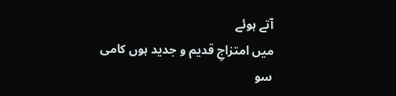آتے ہوئے
میں امتزاجِ قدیم و جدید ہوں کامی
سو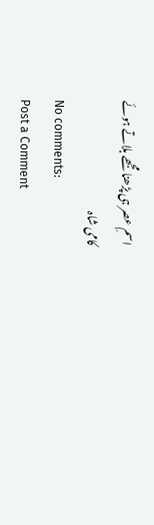اسمِ عصر ہی پڑھنا مجھے بلاتے ہوئے
کامی شاہ
No comments:
Post a Comment